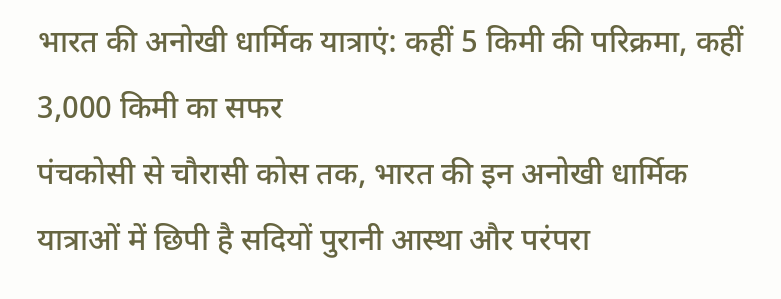भारत की अनोखी धार्मिक यात्राएं: कहीं 5 किमी की परिक्रमा, कहीं 3,000 किमी का सफर
पंचकोसी से चौरासी कोस तक, भारत की इन अनोखी धार्मिक यात्राओं में छिपी है सदियों पुरानी आस्था और परंपरा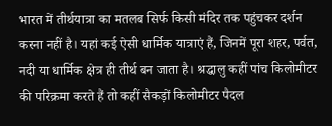भारत में तीर्थयात्रा का मतलब सिर्फ किसी मंदिर तक पहुंचकर दर्शन करना नहीं है। यहां कई ऐसी धार्मिक यात्राएं हैं, जिनमें पूरा शहर, पर्वत, नदी या धार्मिक क्षेत्र ही तीर्थ बन जाता है। श्रद्धालु कहीं पांच किलोमीटर की परिक्रमा करते हैं तो कहीं सैकड़ों किलोमीटर पैदल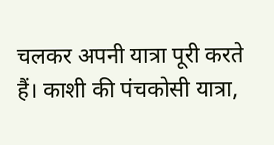चलकर अपनी यात्रा पूरी करते हैं। काशी की पंचकोसी यात्रा,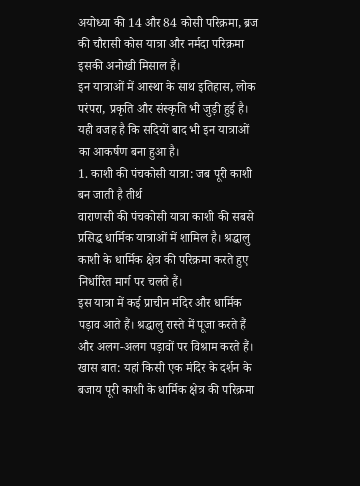अयोध्या की 14 और 84 कोसी परिक्रमा, ब्रज की चौरासी कोस यात्रा और नर्मदा परिक्रमा इसकी अनोखी मिसाल हैं।
इन यात्राओं में आस्था के साथ इतिहास, लोक परंपरा, प्रकृति और संस्कृति भी जुड़ी हुई है। यही वजह है कि सदियों बाद भी इन यात्राओं का आकर्षण बना हुआ है।
1. काशी की पंचकोसी यात्रा: जब पूरी काशी बन जाती है तीर्थ
वाराणसी की पंचकोसी यात्रा काशी की सबसे प्रसिद्ध धार्मिक यात्राओं में शामिल है। श्रद्धालु काशी के धार्मिक क्षेत्र की परिक्रमा करते हुए निर्धारित मार्ग पर चलते हैं।
इस यात्रा में कई प्राचीन मंदिर और धार्मिक पड़ाव आते हैं। श्रद्धालु रास्ते में पूजा करते हैं और अलग-अलग पड़ावों पर विश्राम करते हैं।
खास बात: यहां किसी एक मंदिर के दर्शन के बजाय पूरी काशी के धार्मिक क्षेत्र की परिक्रमा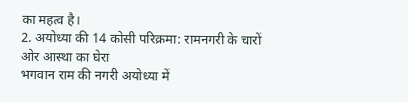का महत्व है।
2. अयोध्या की 14 कोसी परिक्रमा: रामनगरी के चारों ओर आस्था का घेरा
भगवान राम की नगरी अयोध्या में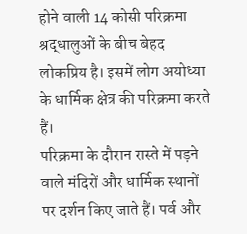होने वाली 14 कोसी परिक्रमा श्रद्धालुओं के बीच बेहद लोकप्रिय है। इसमें लोग अयोध्या के धार्मिक क्षेत्र की परिक्रमा करते हैं।
परिक्रमा के दौरान रास्ते में पड़ने वाले मंदिरों और धार्मिक स्थानों पर दर्शन किए जाते हैं। पर्व और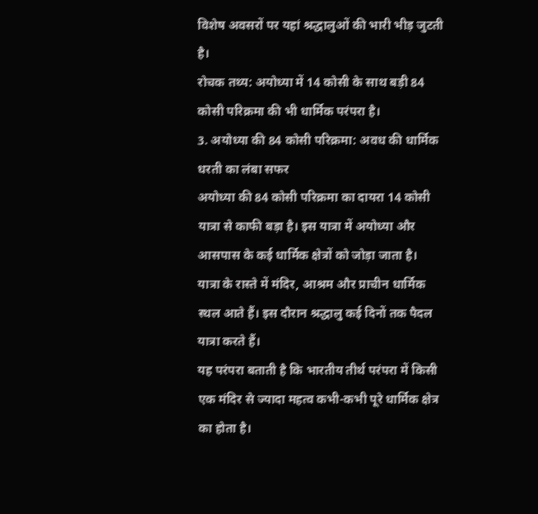विशेष अवसरों पर यहां श्रद्धालुओं की भारी भीड़ जुटती है।
रोचक तथ्य: अयोध्या में 14 कोसी के साथ बड़ी 84 कोसी परिक्रमा की भी धार्मिक परंपरा है।
3. अयोध्या की 84 कोसी परिक्रमा: अवध की धार्मिक धरती का लंबा सफर
अयोध्या की 84 कोसी परिक्रमा का दायरा 14 कोसी यात्रा से काफी बड़ा है। इस यात्रा में अयोध्या और आसपास के कई धार्मिक क्षेत्रों को जोड़ा जाता है।
यात्रा के रास्ते में मंदिर, आश्रम और प्राचीन धार्मिक स्थल आते हैं। इस दौरान श्रद्धालु कई दिनों तक पैदल यात्रा करते हैं।
यह परंपरा बताती है कि भारतीय तीर्थ परंपरा में किसी एक मंदिर से ज्यादा महत्व कभी-कभी पूरे धार्मिक क्षेत्र का होता है।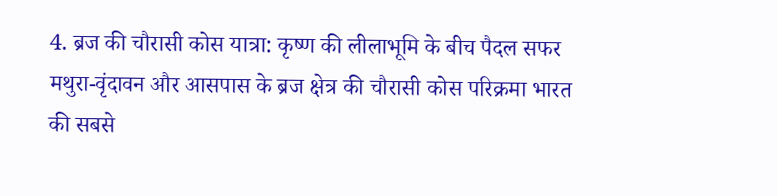4. ब्रज की चौरासी कोस यात्रा: कृष्ण की लीलाभूमि के बीच पैदल सफर
मथुरा-वृंदावन और आसपास के ब्रज क्षेत्र की चौरासी कोस परिक्रमा भारत की सबसे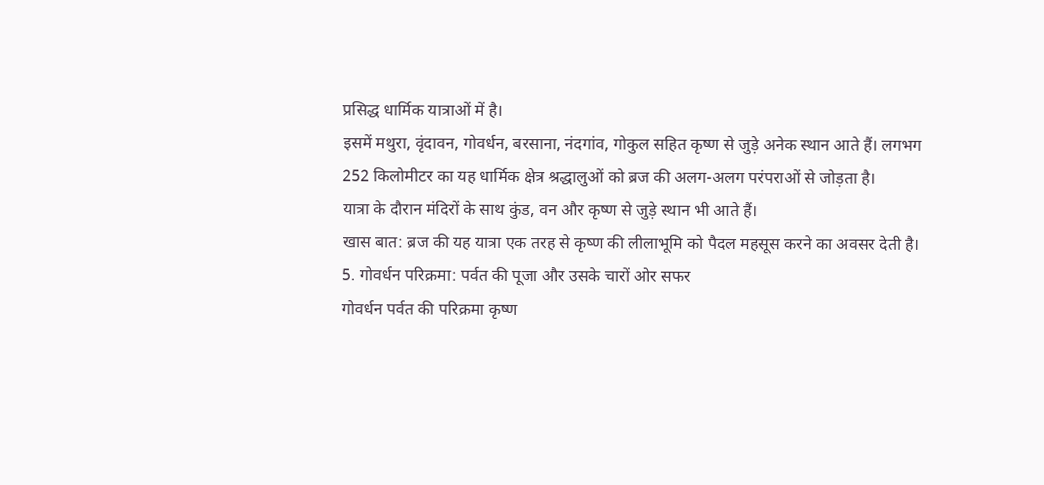प्रसिद्ध धार्मिक यात्राओं में है।
इसमें मथुरा, वृंदावन, गोवर्धन, बरसाना, नंदगांव, गोकुल सहित कृष्ण से जुड़े अनेक स्थान आते हैं। लगभग 252 किलोमीटर का यह धार्मिक क्षेत्र श्रद्धालुओं को ब्रज की अलग-अलग परंपराओं से जोड़ता है।
यात्रा के दौरान मंदिरों के साथ कुंड, वन और कृष्ण से जुड़े स्थान भी आते हैं।
खास बात: ब्रज की यह यात्रा एक तरह से कृष्ण की लीलाभूमि को पैदल महसूस करने का अवसर देती है।
5. गोवर्धन परिक्रमा: पर्वत की पूजा और उसके चारों ओर सफर
गोवर्धन पर्वत की परिक्रमा कृष्ण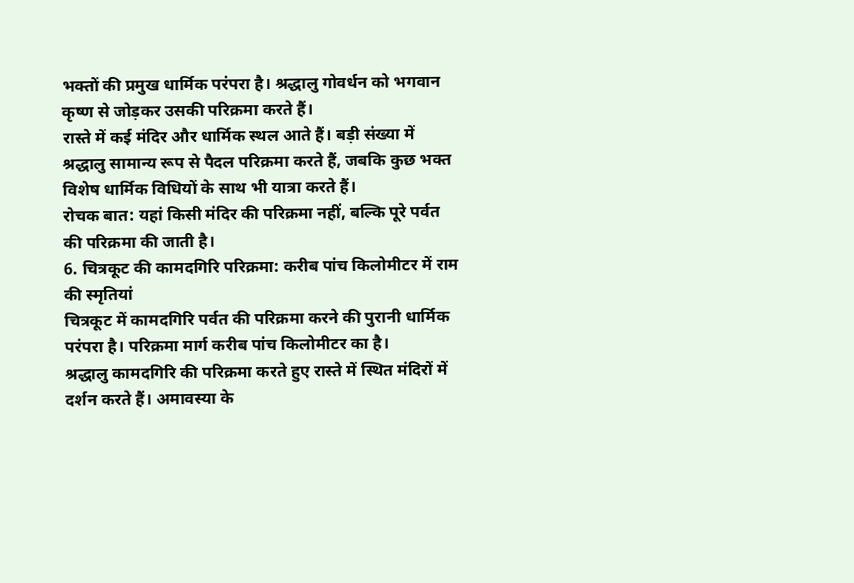भक्तों की प्रमुख धार्मिक परंपरा है। श्रद्धालु गोवर्धन को भगवान कृष्ण से जोड़कर उसकी परिक्रमा करते हैं।
रास्ते में कई मंदिर और धार्मिक स्थल आते हैं। बड़ी संख्या में श्रद्धालु सामान्य रूप से पैदल परिक्रमा करते हैं, जबकि कुछ भक्त विशेष धार्मिक विधियों के साथ भी यात्रा करते हैं।
रोचक बात: यहां किसी मंदिर की परिक्रमा नहीं, बल्कि पूरे पर्वत की परिक्रमा की जाती है।
6. चित्रकूट की कामदगिरि परिक्रमा: करीब पांच किलोमीटर में राम की स्मृतियां
चित्रकूट में कामदगिरि पर्वत की परिक्रमा करने की पुरानी धार्मिक परंपरा है। परिक्रमा मार्ग करीब पांच किलोमीटर का है।
श्रद्धालु कामदगिरि की परिक्रमा करते हुए रास्ते में स्थित मंदिरों में दर्शन करते हैं। अमावस्या के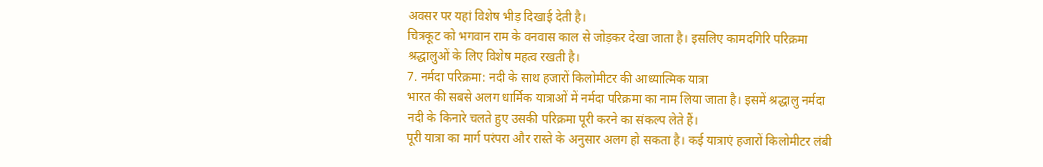अवसर पर यहां विशेष भीड़ दिखाई देती है।
चित्रकूट को भगवान राम के वनवास काल से जोड़कर देखा जाता है। इसलिए कामदगिरि परिक्रमा श्रद्धालुओं के लिए विशेष महत्व रखती है।
7. नर्मदा परिक्रमा: नदी के साथ हजारों किलोमीटर की आध्यात्मिक यात्रा
भारत की सबसे अलग धार्मिक यात्राओं में नर्मदा परिक्रमा का नाम लिया जाता है। इसमें श्रद्धालु नर्मदा नदी के किनारे चलते हुए उसकी परिक्रमा पूरी करने का संकल्प लेते हैं।
पूरी यात्रा का मार्ग परंपरा और रास्ते के अनुसार अलग हो सकता है। कई यात्राएं हजारों किलोमीटर लंबी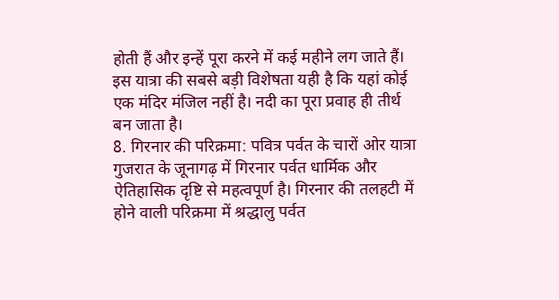होती हैं और इन्हें पूरा करने में कई महीने लग जाते हैं।
इस यात्रा की सबसे बड़ी विशेषता यही है कि यहां कोई एक मंदिर मंजिल नहीं है। नदी का पूरा प्रवाह ही तीर्थ बन जाता है।
8. गिरनार की परिक्रमा: पवित्र पर्वत के चारों ओर यात्रा
गुजरात के जूनागढ़ में गिरनार पर्वत धार्मिक और ऐतिहासिक दृष्टि से महत्वपूर्ण है। गिरनार की तलहटी में होने वाली परिक्रमा में श्रद्धालु पर्वत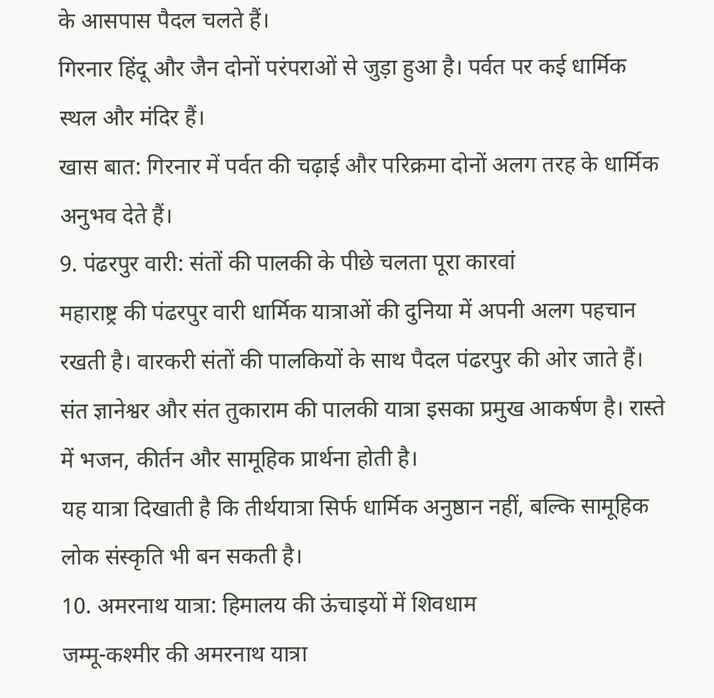के आसपास पैदल चलते हैं।
गिरनार हिंदू और जैन दोनों परंपराओं से जुड़ा हुआ है। पर्वत पर कई धार्मिक स्थल और मंदिर हैं।
खास बात: गिरनार में पर्वत की चढ़ाई और परिक्रमा दोनों अलग तरह के धार्मिक अनुभव देते हैं।
9. पंढरपुर वारी: संतों की पालकी के पीछे चलता पूरा कारवां
महाराष्ट्र की पंढरपुर वारी धार्मिक यात्राओं की दुनिया में अपनी अलग पहचान रखती है। वारकरी संतों की पालकियों के साथ पैदल पंढरपुर की ओर जाते हैं।
संत ज्ञानेश्वर और संत तुकाराम की पालकी यात्रा इसका प्रमुख आकर्षण है। रास्ते में भजन, कीर्तन और सामूहिक प्रार्थना होती है।
यह यात्रा दिखाती है कि तीर्थयात्रा सिर्फ धार्मिक अनुष्ठान नहीं, बल्कि सामूहिक लोक संस्कृति भी बन सकती है।
10. अमरनाथ यात्रा: हिमालय की ऊंचाइयों में शिवधाम
जम्मू-कश्मीर की अमरनाथ यात्रा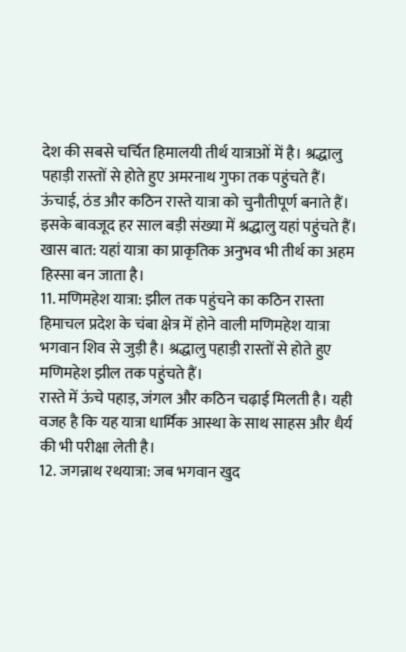देश की सबसे चर्चित हिमालयी तीर्थ यात्राओं में है। श्रद्धालु पहाड़ी रास्तों से होते हुए अमरनाथ गुफा तक पहुंचते हैं।
ऊंचाई, ठंड और कठिन रास्ते यात्रा को चुनौतीपूर्ण बनाते हैं। इसके बावजूद हर साल बड़ी संख्या में श्रद्धालु यहां पहुंचते हैं।
खास बात: यहां यात्रा का प्राकृतिक अनुभव भी तीर्थ का अहम हिस्सा बन जाता है।
11. मणिमहेश यात्रा: झील तक पहुंचने का कठिन रास्ता
हिमाचल प्रदेश के चंबा क्षेत्र में होने वाली मणिमहेश यात्रा भगवान शिव से जुड़ी है। श्रद्धालु पहाड़ी रास्तों से होते हुए मणिमहेश झील तक पहुंचते हैं।
रास्ते में ऊंचे पहाड़, जंगल और कठिन चढ़ाई मिलती है। यही वजह है कि यह यात्रा धार्मिक आस्था के साथ साहस और धैर्य की भी परीक्षा लेती है।
12. जगन्नाथ रथयात्रा: जब भगवान खुद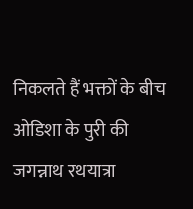निकलते हैं भक्तों के बीच
ओडिशा के पुरी की जगन्नाथ रथयात्रा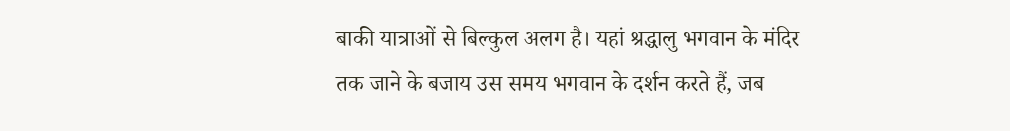बाकी यात्राओं से बिल्कुल अलग है। यहां श्रद्धालु भगवान के मंदिर तक जाने के बजाय उस समय भगवान के दर्शन करते हैं, जब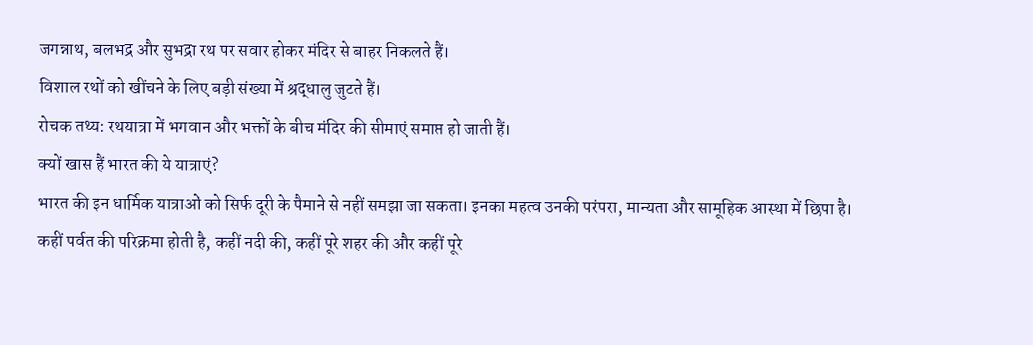जगन्नाथ, बलभद्र और सुभद्रा रथ पर सवार होकर मंदिर से बाहर निकलते हैं।
विशाल रथों को खींचने के लिए बड़ी संख्या में श्रद्धालु जुटते हैं।
रोचक तथ्य: रथयात्रा में भगवान और भक्तों के बीच मंदिर की सीमाएं समाप्त हो जाती हैं।
क्यों खास हैं भारत की ये यात्राएं?
भारत की इन धार्मिक यात्राओं को सिर्फ दूरी के पैमाने से नहीं समझा जा सकता। इनका महत्व उनकी परंपरा, मान्यता और सामूहिक आस्था में छिपा है।
कहीं पर्वत की परिक्रमा होती है, कहीं नदी की, कहीं पूरे शहर की और कहीं पूरे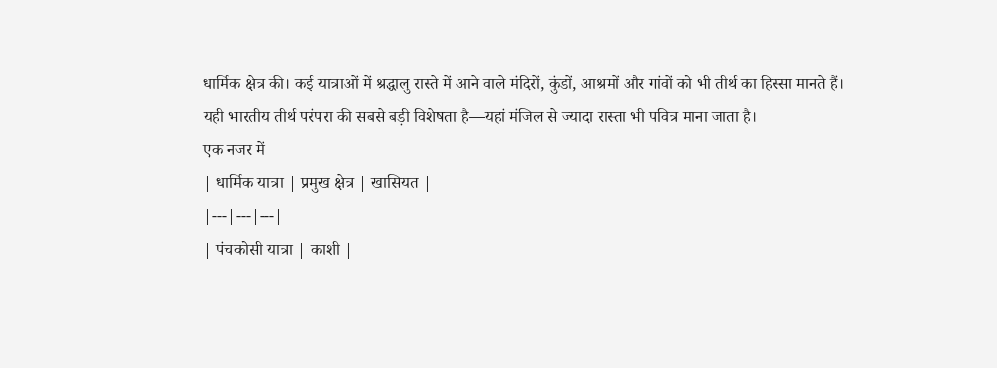धार्मिक क्षेत्र की। कई यात्राओं में श्रद्धालु रास्ते में आने वाले मंदिरों, कुंडों, आश्रमों और गांवों को भी तीर्थ का हिस्सा मानते हैं।
यही भारतीय तीर्थ परंपरा की सबसे बड़ी विशेषता है—यहां मंजिल से ज्यादा रास्ता भी पवित्र माना जाता है।
एक नजर में
| धार्मिक यात्रा | प्रमुख क्षेत्र | खासियत |
|---|---|---|
| पंचकोसी यात्रा | काशी |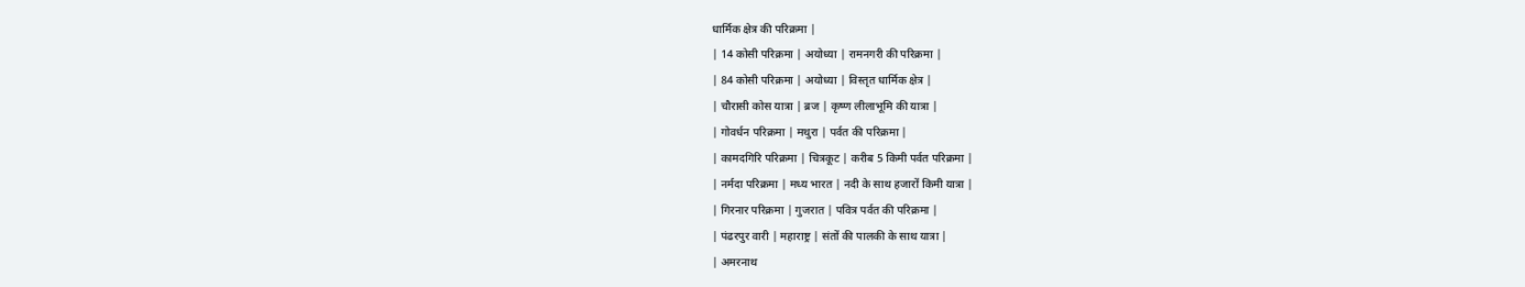धार्मिक क्षेत्र की परिक्रमा |
| 14 कोसी परिक्रमा | अयोध्या | रामनगरी की परिक्रमा |
| 84 कोसी परिक्रमा | अयोध्या | विस्तृत धार्मिक क्षेत्र |
| चौरासी कोस यात्रा | ब्रज | कृष्ण लीलाभूमि की यात्रा |
| गोवर्धन परिक्रमा | मथुरा | पर्वत की परिक्रमा |
| कामदगिरि परिक्रमा | चित्रकूट | करीब 5 किमी पर्वत परिक्रमा |
| नर्मदा परिक्रमा | मध्य भारत | नदी के साथ हजारों किमी यात्रा |
| गिरनार परिक्रमा | गुजरात | पवित्र पर्वत की परिक्रमा |
| पंढरपुर वारी | महाराष्ट्र | संतों की पालकी के साथ यात्रा |
| अमरनाथ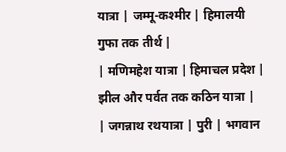यात्रा | जम्मू-कश्मीर | हिमालयी गुफा तक तीर्थ |
| मणिमहेश यात्रा | हिमाचल प्रदेश | झील और पर्वत तक कठिन यात्रा |
| जगन्नाथ रथयात्रा | पुरी | भगवान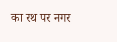का रथ पर नगर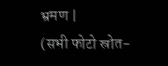भ्रमण |
(सभी फोटो स्रोत-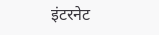इंटरनेट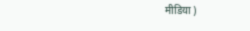मीडिया )